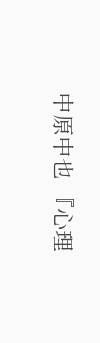中原中也 『心理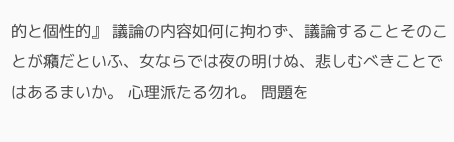的と個性的』 議論の内容如何に拘わず、議論することそのことが癪だといふ、女ならでは夜の明けぬ、悲しむべきことではあるまいか。 心理派たる勿れ。 問題を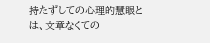持たずしての心理的慧眼とは、文章なくての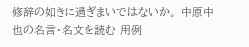修辞の如きに過ぎまいではないか。 中原中也の名言・名文を読む 用例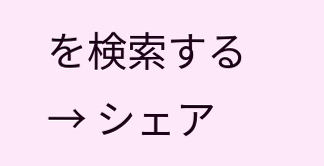を検索する → シェア